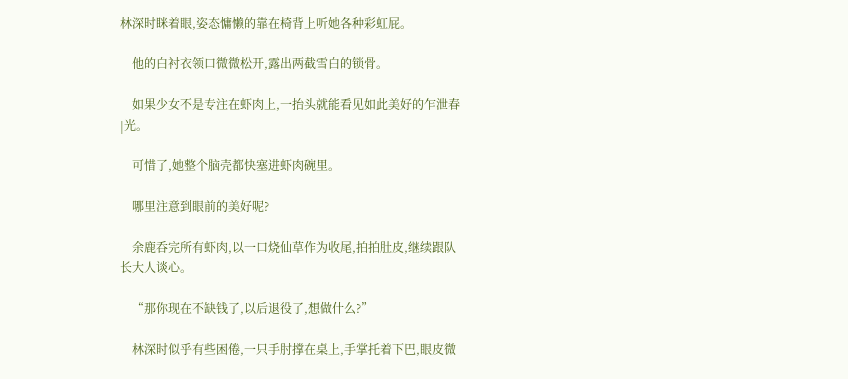林深时眯着眼,姿态慵懒的靠在椅背上听她各种彩虹屁。

    他的白衬衣领口微微松开,露出两截雪白的锁骨。

    如果少女不是专注在虾肉上,一抬头就能看见如此美好的乍泄春|光。

    可惜了,她整个脑壳都快塞进虾肉碗里。

    哪里注意到眼前的美好呢?

    余鹿呑完所有虾肉,以一口烧仙草作为收尾,拍拍肚皮,继续跟队长大人谈心。

    “那你现在不缺钱了,以后退役了,想做什么?”

    林深时似乎有些困倦,一只手肘撑在桌上,手掌托着下巴,眼皮微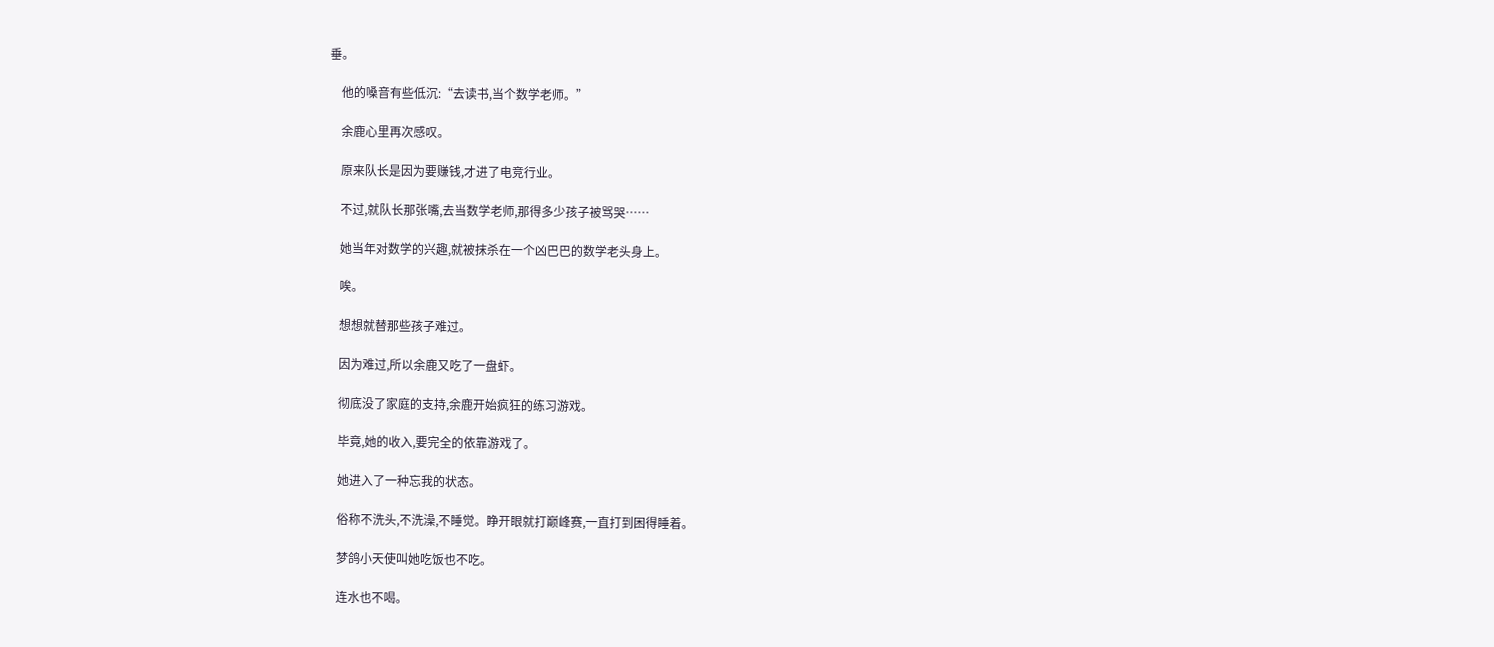垂。

    他的嗓音有些低沉:“去读书,当个数学老师。”

    余鹿心里再次感叹。

    原来队长是因为要赚钱,才进了电竞行业。

    不过,就队长那张嘴,去当数学老师,那得多少孩子被骂哭……

    她当年对数学的兴趣,就被抹杀在一个凶巴巴的数学老头身上。

    唉。

    想想就替那些孩子难过。

    因为难过,所以余鹿又吃了一盘虾。

    彻底没了家庭的支持,余鹿开始疯狂的练习游戏。

    毕竟,她的收入,要完全的依靠游戏了。

    她进入了一种忘我的状态。

    俗称不洗头,不洗澡,不睡觉。睁开眼就打巅峰赛,一直打到困得睡着。

    梦鸽小天使叫她吃饭也不吃。

    连水也不喝。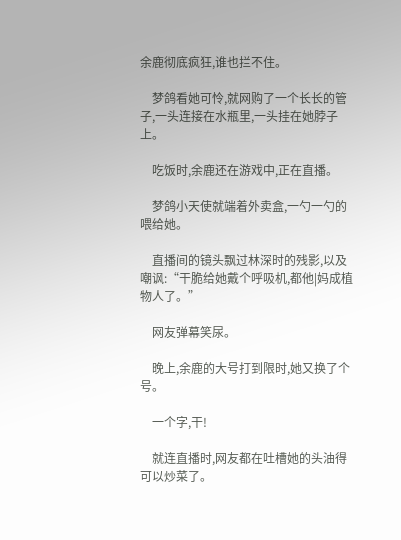余鹿彻底疯狂,谁也拦不住。

    梦鸽看她可怜,就网购了一个长长的管子,一头连接在水瓶里,一头挂在她脖子上。

    吃饭时,余鹿还在游戏中,正在直播。

    梦鸽小天使就端着外卖盒,一勺一勺的喂给她。

    直播间的镜头飘过林深时的残影,以及嘲讽:“干脆给她戴个呼吸机,都他|妈成植物人了。”

    网友弹幕笑尿。

    晚上,余鹿的大号打到限时,她又换了个号。

    一个字,干!

    就连直播时,网友都在吐槽她的头油得可以炒菜了。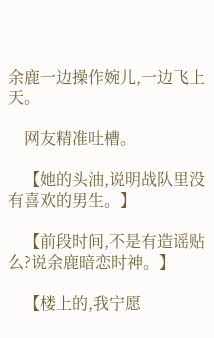余鹿一边操作婉儿,一边飞上天。

    网友精准吐槽。

    【她的头油,说明战队里没有喜欢的男生。】

    【前段时间,不是有造谣贴么?说余鹿暗恋时神。】

    【楼上的,我宁愿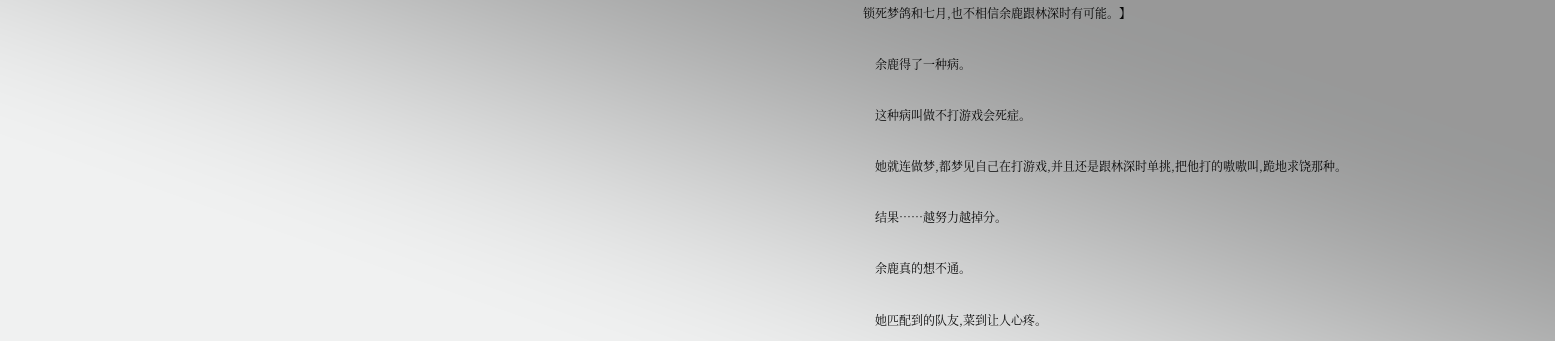锁死梦鸽和七月,也不相信余鹿跟林深时有可能。】

    余鹿得了一种病。

    这种病叫做不打游戏会死症。

    她就连做梦,都梦见自己在打游戏,并且还是跟林深时单挑,把他打的嗷嗷叫,跪地求饶那种。

    结果……越努力越掉分。

    余鹿真的想不通。

    她匹配到的队友,菜到让人心疼。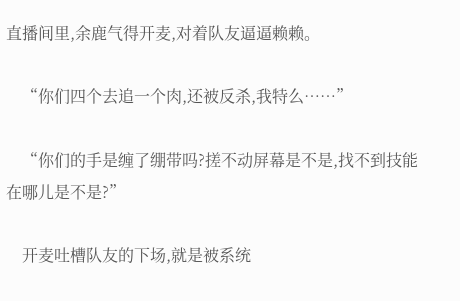直播间里,余鹿气得开麦,对着队友逼逼赖赖。

    “你们四个去追一个肉,还被反杀,我特么……”

    “你们的手是缠了绷带吗?搓不动屏幕是不是,找不到技能在哪儿是不是?”

    开麦吐槽队友的下场,就是被系统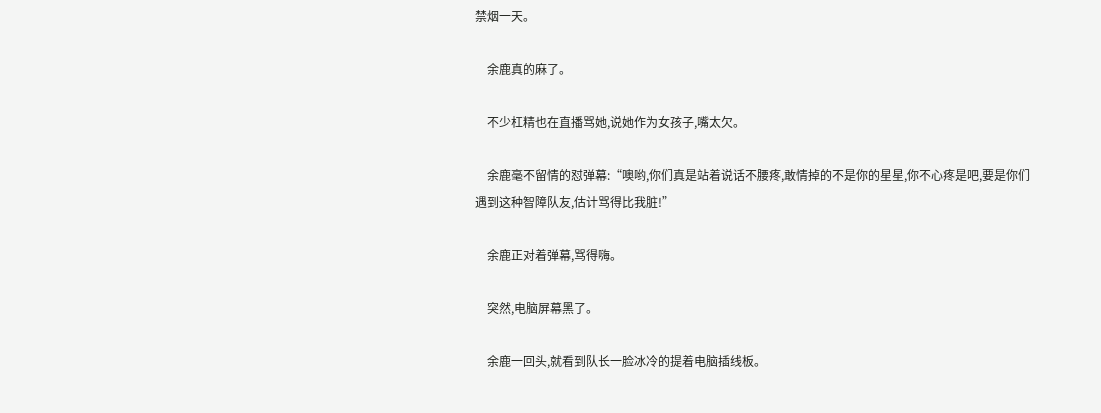禁烟一天。

    余鹿真的麻了。

    不少杠精也在直播骂她,说她作为女孩子,嘴太欠。

    余鹿毫不留情的怼弹幕:“噢哟,你们真是站着说话不腰疼,敢情掉的不是你的星星,你不心疼是吧,要是你们遇到这种智障队友,估计骂得比我脏!”

    余鹿正对着弹幕,骂得嗨。

    突然,电脑屏幕黑了。

    余鹿一回头,就看到队长一脸冰冷的提着电脑插线板。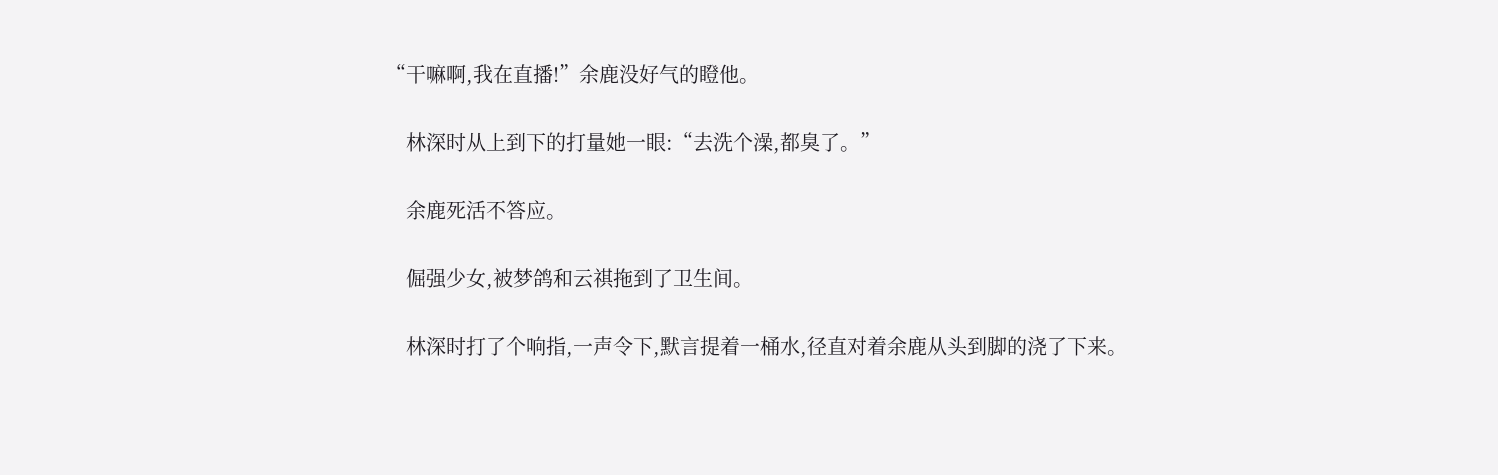“干嘛啊,我在直播!”余鹿没好气的瞪他。

    林深时从上到下的打量她一眼:“去洗个澡,都臭了。”

    余鹿死活不答应。

    倔强少女,被梦鸽和云祺拖到了卫生间。

    林深时打了个响指,一声令下,默言提着一桶水,径直对着余鹿从头到脚的浇了下来。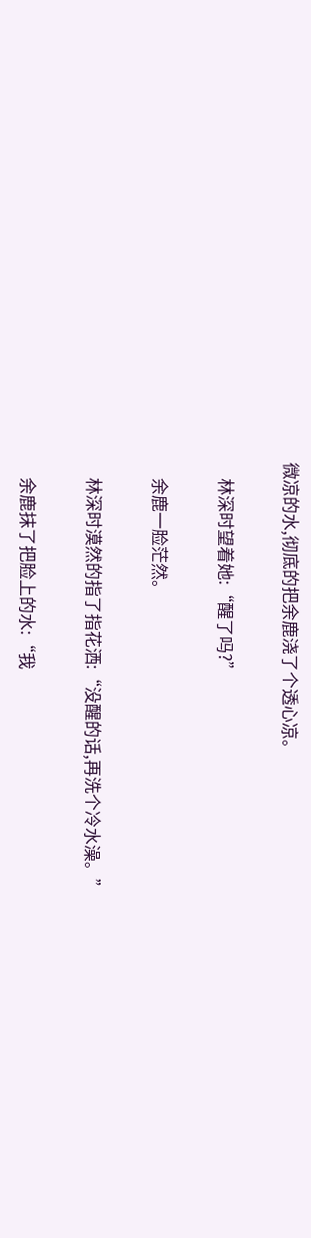微凉的水,彻底的把余鹿浇了个透心凉。

    林深时望着她:“醒了吗?”

    余鹿一脸茫然。

    林深时漠然的指了指花洒:“没醒的话,再洗个冷水澡。”

    余鹿抹了把脸上的水:“我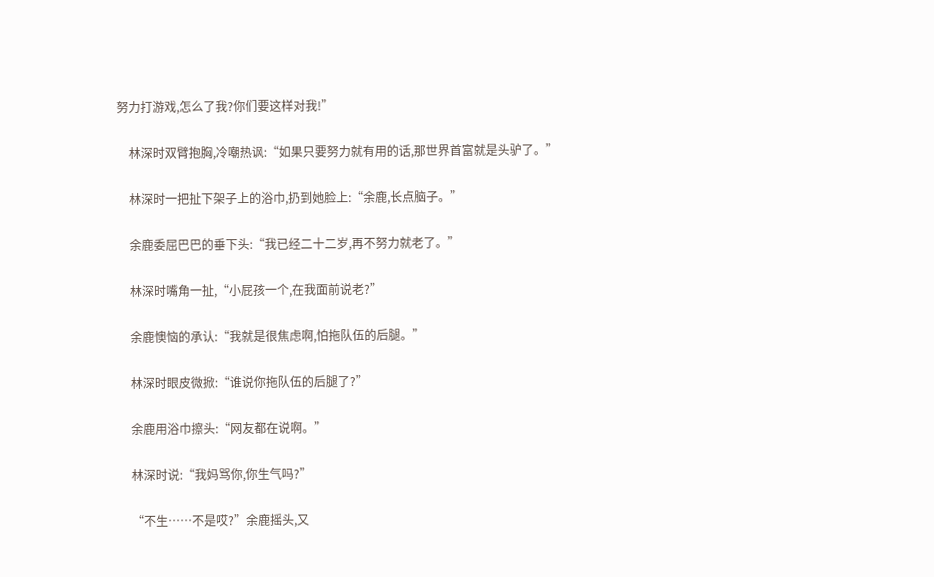努力打游戏,怎么了我?你们要这样对我!”

    林深时双臂抱胸,冷嘲热讽:“如果只要努力就有用的话,那世界首富就是头驴了。”

    林深时一把扯下架子上的浴巾,扔到她脸上:“余鹿,长点脑子。”

    余鹿委屈巴巴的垂下头:“我已经二十二岁,再不努力就老了。”

    林深时嘴角一扯,“小屁孩一个,在我面前说老?”

    余鹿懊恼的承认:“我就是很焦虑啊,怕拖队伍的后腿。”

    林深时眼皮微掀:“谁说你拖队伍的后腿了?”

    余鹿用浴巾擦头:“网友都在说啊。”

    林深时说:“我妈骂你,你生气吗?”

    “不生……不是哎?”余鹿摇头,又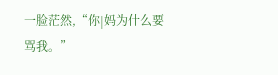一脸茫然,“你|妈为什么要骂我。”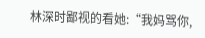林深时鄙视的看她:“我妈骂你,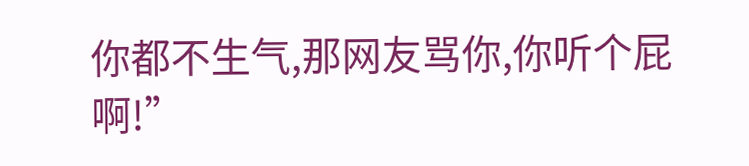你都不生气,那网友骂你,你听个屁啊!”